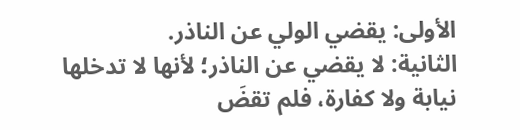الأولى: يقضي الولي عن الناذر.
الثانية: لا يقضي عن الناذر؛ لأنها لا تدخلها نيابة ولا كفارة، فلم تقضَ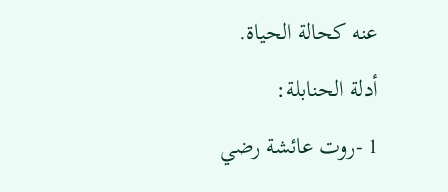عنه كحالة الحياة.
أدلة الحنابلة:
1 -روت عائشة رضي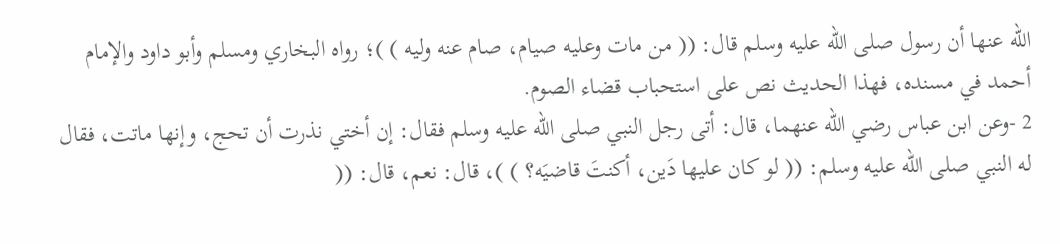الله عنها أن رسول صلى الله عليه وسلم قال: (( من مات وعليه صيام، صام عنه وليه ) )؛ رواه البخاري ومسلم وأبو داود والإمام أحمد في مسنده، فهذا الحديث نص على استحباب قضاء الصوم.
2 -وعن ابن عباس رضي الله عنهما، قال: أتى رجل النبي صلى الله عليه وسلم فقال: إن أختي نذرت أن تحج، وإنها ماتت، فقال له النبي صلى الله عليه وسلم: (( لو كان عليها دَين، أكنتَ قاضيَه؟ ) )، قال: نعم، قال: ((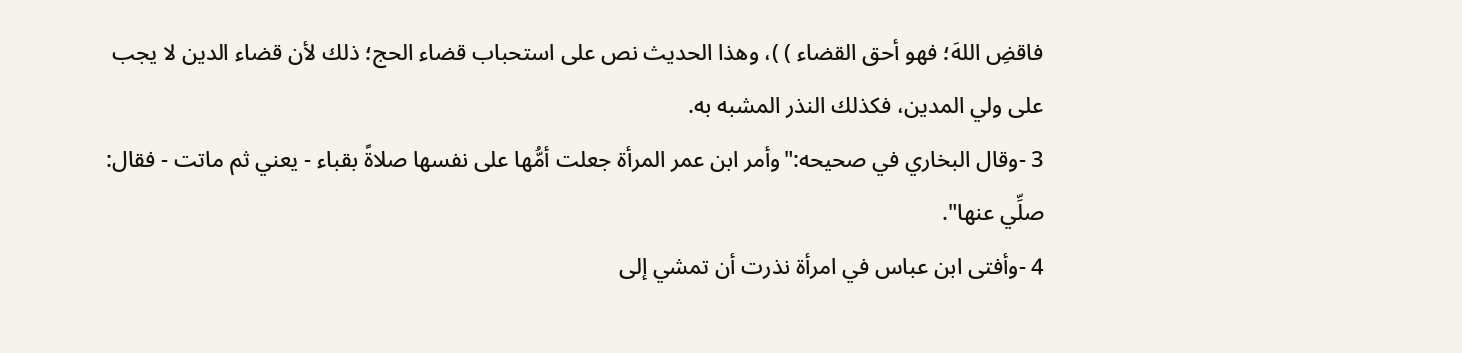فاقضِ اللهَ؛ فهو أحق القضاء ) )، وهذا الحديث نص على استحباب قضاء الحج؛ ذلك لأن قضاء الدين لا يجب على ولي المدين، فكذلك النذر المشبه به.
3 -وقال البخاري في صحيحه:"وأمر ابن عمر المرأة جعلت أمُّها على نفسها صلاةً بقباء - يعني ثم ماتت - فقال: صلِّي عنها".
4 -وأفتى ابن عباس في امرأة نذرت أن تمشي إلى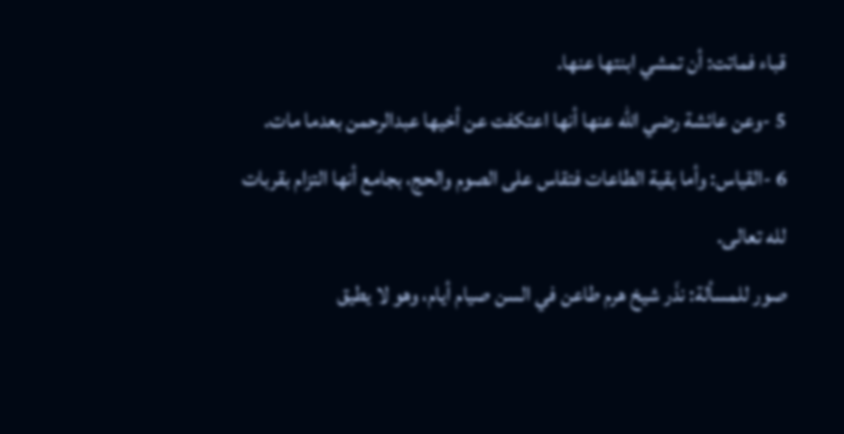قباء فماتت: أن تمشي ابنتها عنها.
5 -وعن عائشة رضي الله عنها أنها اعتكفت عن أخيها عبدالرحمن بعدما مات.
6 -القياس: وأما بقية الطاعات فتقاس على الصوم والحج، بجامع أنها التزام بقربات لله تعالى.
صور للمسألة: نذَر شيخ هرم طاعن في السن صيام أيام، وهو لا يطيق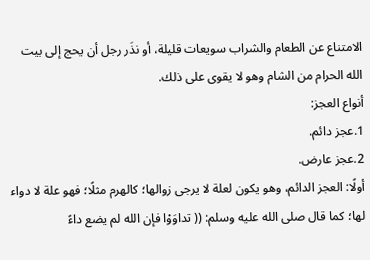الامتناع عن الطعام والشراب سويعات قليلة، أو نذَر رجل أن يحج إلى بيت الله الحرام من الشام وهو لا يقوى على ذلك.
أنواع العجز:
1.عجز دائم.
2.عجز عارض.
أولًا: العجز الدائم، وهو يكون لعلة لا يرجى زوالها؛ كالهرم مثلًا؛ فهو علة لا دواء لها؛ كما قال صلى الله عليه وسلم: (( تداوَوْا فإن الله لم يضع داءً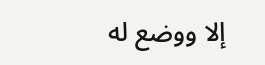إلا ووضع له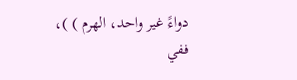دواءً غير واحد، الهرم ) )، ففي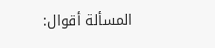المسألة أقوال: